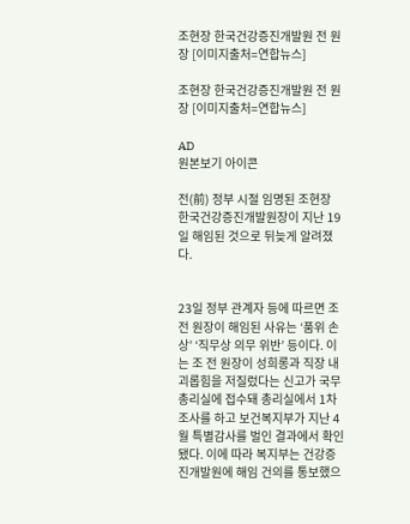조현장 한국건강증진개발원 전 원장 [이미지출처=연합뉴스]

조현장 한국건강증진개발원 전 원장 [이미지출처=연합뉴스]

AD
원본보기 아이콘

전(前) 정부 시절 임명된 조현장 한국건강증진개발원장이 지난 19일 해임된 것으로 뒤늦게 알려졌다.


23일 정부 관계자 등에 따르면 조 전 원장이 해임된 사유는 ‘품위 손상’ ‘직무상 의무 위반’ 등이다. 이는 조 전 원장이 성희롱과 직장 내 괴롭힘을 저질렀다는 신고가 국무총리실에 접수돼 총리실에서 1차 조사를 하고 보건복지부가 지난 4월 특별감사를 벌인 결과에서 확인됐다. 이에 따라 복지부는 건강증진개발원에 해임 건의를 통보했으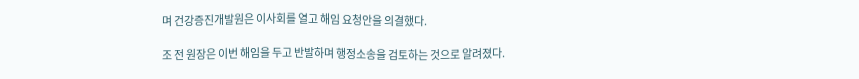며 건강증진개발원은 이사회를 열고 해임 요청안을 의결했다.

조 전 원장은 이번 해임을 두고 반발하며 행정소송을 검토하는 것으로 알려졌다.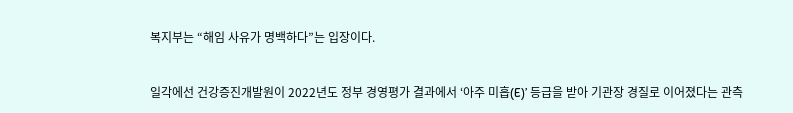복지부는 “해임 사유가 명백하다”는 입장이다.


일각에선 건강증진개발원이 2022년도 정부 경영평가 결과에서 ‘아주 미흡(E)’ 등급을 받아 기관장 경질로 이어졌다는 관측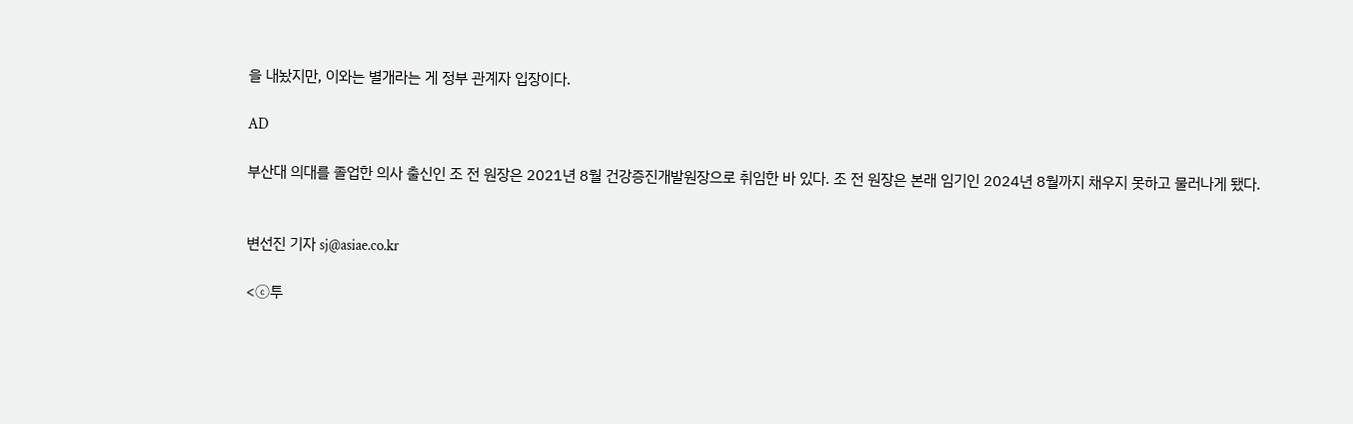을 내놨지만, 이와는 별개라는 게 정부 관계자 입장이다.

AD

부산대 의대를 졸업한 의사 출신인 조 전 원장은 2021년 8월 건강증진개발원장으로 취임한 바 있다. 조 전 원장은 본래 임기인 2024년 8월까지 채우지 못하고 물러나게 됐다.


변선진 기자 sj@asiae.co.kr

<ⓒ투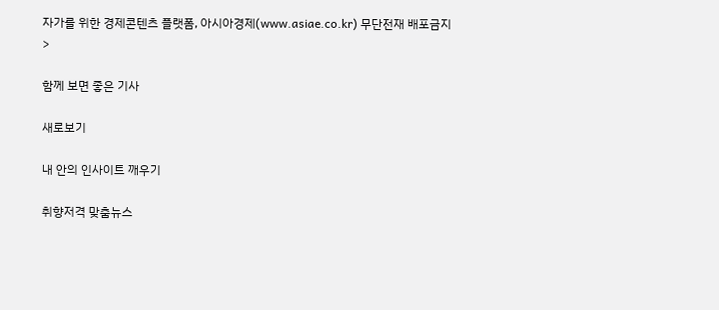자가를 위한 경제콘텐츠 플랫폼, 아시아경제(www.asiae.co.kr) 무단전재 배포금지>

함께 보면 좋은 기사

새로보기

내 안의 인사이트 깨우기

취향저격 맞춤뉴스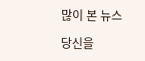많이 본 뉴스

당신을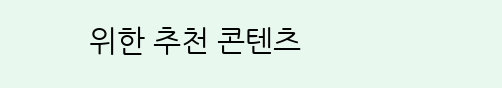위한 추천 콘텐츠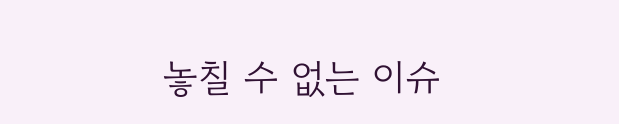놓칠 수 없는 이슈